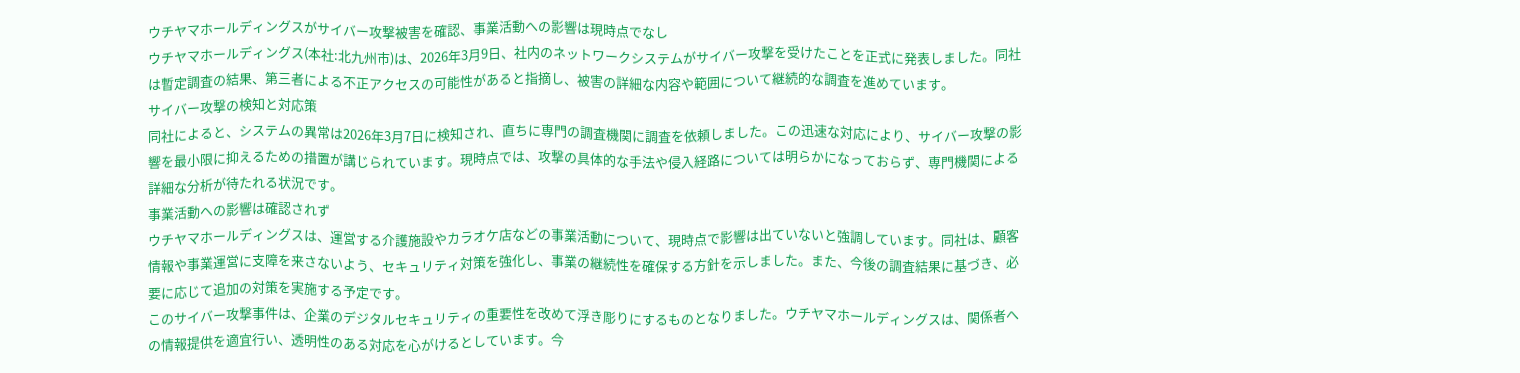ウチヤマホールディングスがサイバー攻撃被害を確認、事業活動への影響は現時点でなし
ウチヤマホールディングス(本社:北九州市)は、2026年3月9日、社内のネットワークシステムがサイバー攻撃を受けたことを正式に発表しました。同社は暫定調査の結果、第三者による不正アクセスの可能性があると指摘し、被害の詳細な内容や範囲について継続的な調査を進めています。
サイバー攻撃の検知と対応策
同社によると、システムの異常は2026年3月7日に検知され、直ちに専門の調査機関に調査を依頼しました。この迅速な対応により、サイバー攻撃の影響を最小限に抑えるための措置が講じられています。現時点では、攻撃の具体的な手法や侵入経路については明らかになっておらず、専門機関による詳細な分析が待たれる状況です。
事業活動への影響は確認されず
ウチヤマホールディングスは、運営する介護施設やカラオケ店などの事業活動について、現時点で影響は出ていないと強調しています。同社は、顧客情報や事業運営に支障を来さないよう、セキュリティ対策を強化し、事業の継続性を確保する方針を示しました。また、今後の調査結果に基づき、必要に応じて追加の対策を実施する予定です。
このサイバー攻撃事件は、企業のデジタルセキュリティの重要性を改めて浮き彫りにするものとなりました。ウチヤマホールディングスは、関係者への情報提供を適宜行い、透明性のある対応を心がけるとしています。今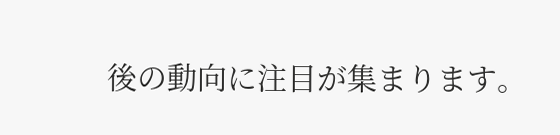後の動向に注目が集まります。